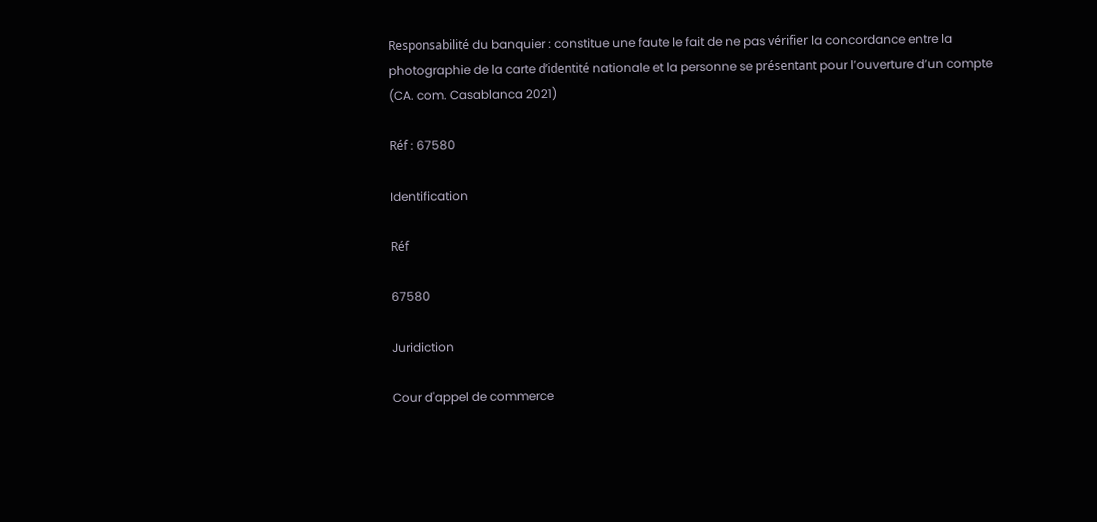Responsabilité du banquier : constitue une faute le fait de ne pas vérifier la concordance entre la photographie de la carte d’identité nationale et la personne se présentant pour l’ouverture d’un compte (CA. com. Casablanca 2021)

Réf : 67580

Identification

Réf

67580

Juridiction

Cour d'appel de commerce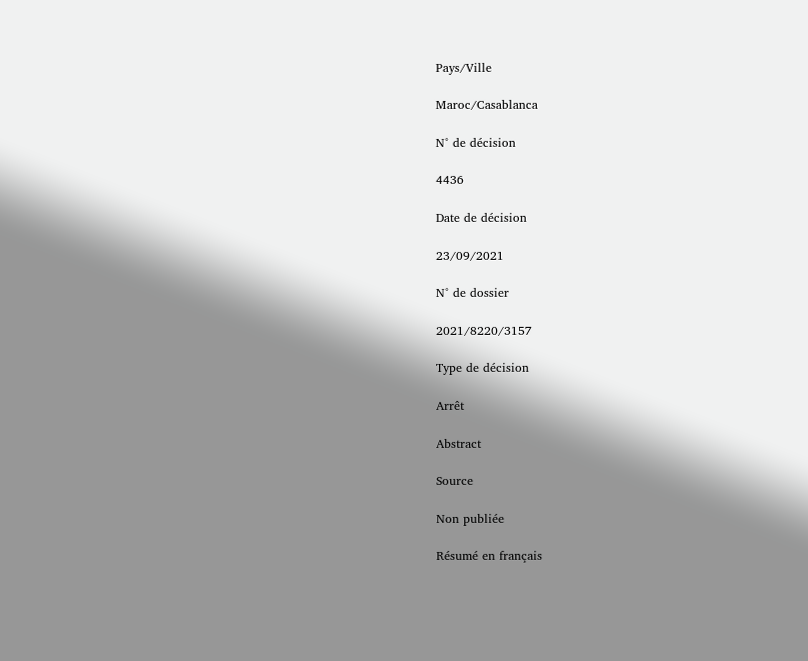Pays/Ville

Maroc/Casablanca

N° de décision

4436

Date de décision

23/09/2021

N° de dossier

2021/8220/3157

Type de décision

Arrêt

Abstract

Source

Non publiée

Résumé en français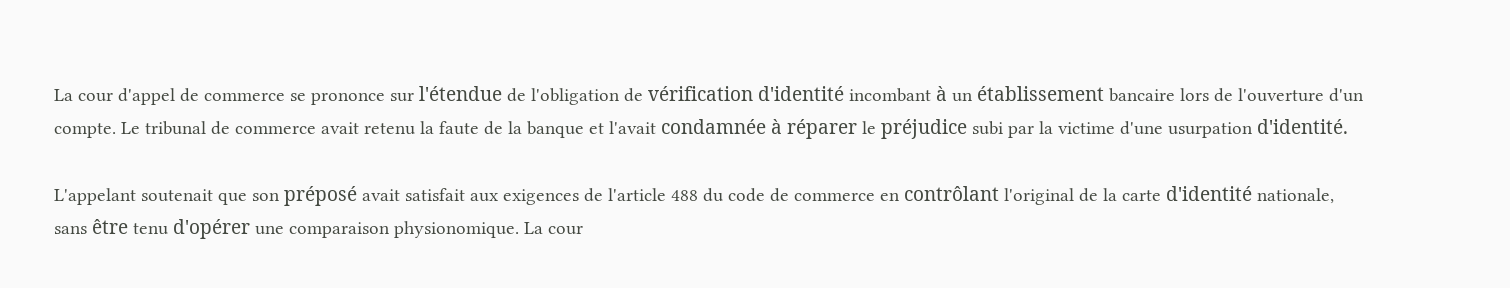La cour d'appel de commerce se prononce sur l'étendue de l'obligation de vérification d'identité incombant à un établissement bancaire lors de l'ouverture d'un compte. Le tribunal de commerce avait retenu la faute de la banque et l'avait condamnée à réparer le préjudice subi par la victime d'une usurpation d'identité.

L'appelant soutenait que son préposé avait satisfait aux exigences de l'article 488 du code de commerce en contrôlant l'original de la carte d'identité nationale, sans être tenu d'opérer une comparaison physionomique. La cour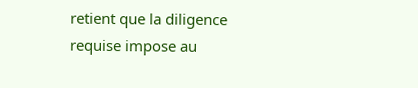retient que la diligence requise impose au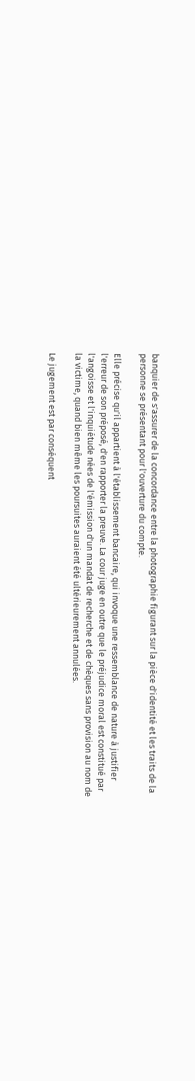banquier de s'assurer de la concordance entre la photographie figurant sur la pièce d'identité et les traits de la personne se présentant pour l'ouverture du compte.

Elle précise qu'il appartient à l'établissement bancaire, qui invoque une ressemblance de nature à justifier l'erreur de son préposé, d'en rapporter la preuve. La cour juge en outre que le préjudice moral est constitué par l'angoisse et l'inquiétude nées de l'émission d'un mandat de recherche et de chèques sans provision au nom de la victime, quand bien même les poursuites auraient été ultérieurement annulées.

Le jugement est par conséquent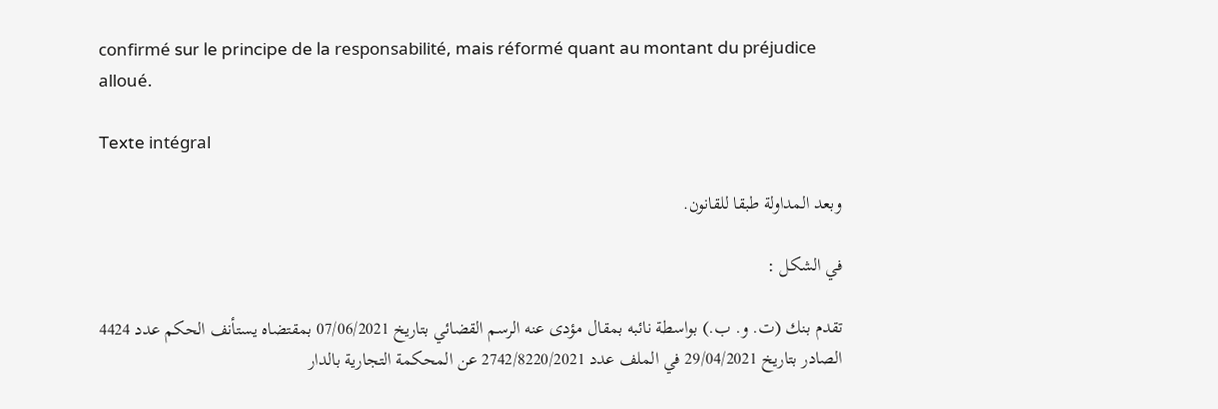confirmé sur le principe de la responsabilité, mais réformé quant au montant du préjudice alloué.

Texte intégral

وبعد المداولة طبقا للقانون.

في الشكل :

تقدم بنك (ت. و. ب.) بواسطة نائبه بمقال مؤدى عنه الرسم القضائي بتاريخ 07/06/2021 بمقتضاه يستأنف الحكم عدد 4424 الصادر بتاريخ 29/04/2021 في الملف عدد 2742/8220/2021 عن المحكمة التجارية بالدار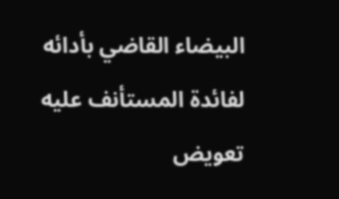البيضاء القاضي بأدائه لفائدة المستأنف عليه تعويض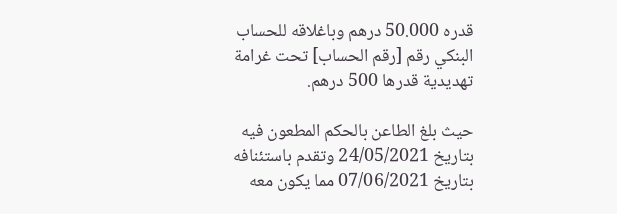قدره 50.000 درهم وباغلاقه للحساب البنكي رقم [رقم الحساب] تحت غرامة تهديدية قدرها 500 درهم.

حيث بلغ الطاعن بالحكم المطعون فيه بتاريخ 24/05/2021 وتقدم باستئنافه بتاريخ 07/06/2021 مما يكون معه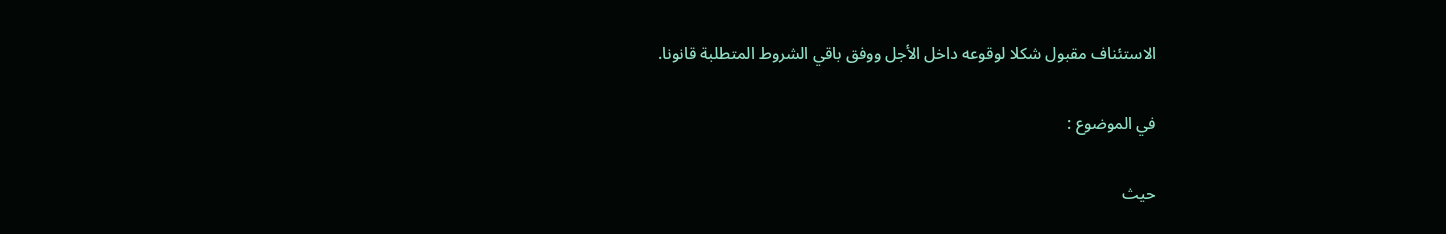الاستئناف مقبول شكلا لوقوعه داخل الأجل ووفق باقي الشروط المتطلبة قانونا.

في الموضوع :

حيث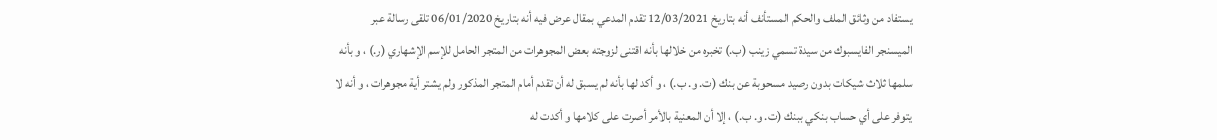يستفاد من وثائق الملف والحكم المستأنف أنه بتاريخ 12/03/2021 تقدم المدعي بمقال عرض فيه أنه بتاريخ 06/01/2020 تلقى رسالة عبر الميسنجر الفايسبوك من سيدة تسمي زينب (ب.) تخبره من خلالها بأنه اقتنى لزوجته بعض المجوهرات من المتجر الحامل للإسم الإشهاري (ر.) ، و بأنه سلمها ثلاث شيكات بدون رصيد مسحوبة عن بنك (ت. و. ب.) ، و أكد لها بأنه لم يسبق له أن تقدم أمام المتجر المذكور ولم يشتر أية مجوهرات ، و أنه لا يتوفر على أي حساب بنكي ببنك (ت. و. ب.) ، إلا أن المعنية بالأمر أصرت على كلامها و أكدت له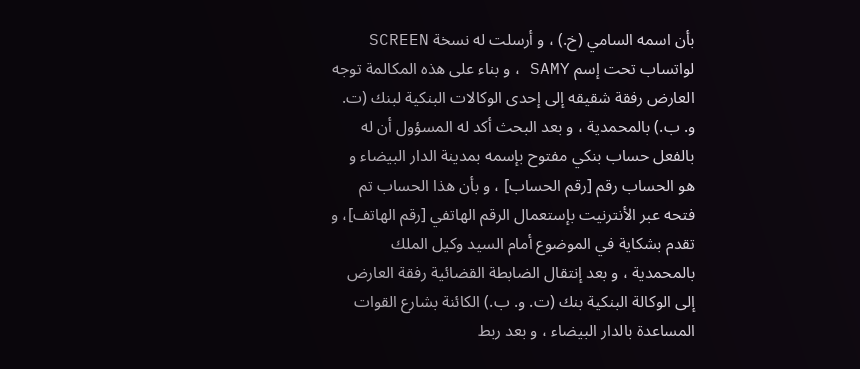بأن اسمه السامي (خ.) ، و أرسلت له نسخة SCREEN لواتساب تحت إسم SAMY ، و بناء على هذه المكالمة توجه العارض رفقة شقيقه إلى إحدى الوكالات البنكية لبنك (ت. و. ب.) بالمحمدية ، و بعد البحث أكد له المسؤول أن له بالفعل حساب بنكي مفتوح بإسمه بمدينة الدار البيضاء و هو الحساب رقم [رقم الحساب] ، و بأن هذا الحساب تم فتحه عبر الأنترنيت بإستعمال الرقم الهاتفي [رقم الهاتف]، و تقدم بشكاية في الموضوع أمام السيد وكيل الملك بالمحمدية ، و بعد إنتقال الضابطة القضائية رفقة العارض إلى الوكالة البنكية بنك (ت. و. ب.) الكائنة بشارع القوات المساعدة بالدار البيضاء ، و بعد ربط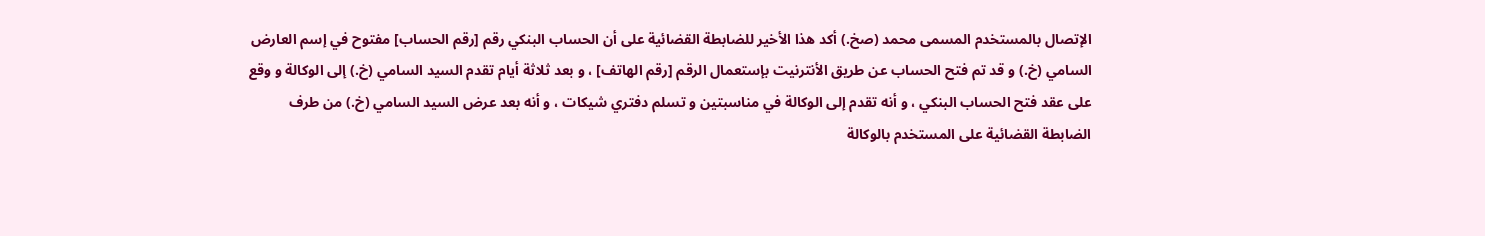الإتصال بالمستخدم المسمی محمد (صخ.) أكد هذا الأخير للضابطة القضائية على أن الحساب البنكي رقم [رقم الحساب] مفتوح في إسم العارض السامي (خ.) و قد تم فتح الحساب عن طريق الأنترنيت بإستعمال الرقم [رقم الهاتف] ، و بعد ثلاثة أيام تقدم السيد السامي (خ.) إلى الوكالة و وقع على عقد فتح الحساب البنكي ، و أنه تقدم إلى الوكالة في مناسبتين و تسلم دفتري شيكات ، و أنه بعد عرض السيد السامي (خ.) من طرف الضابطة القضائية على المستخدم بالوكالة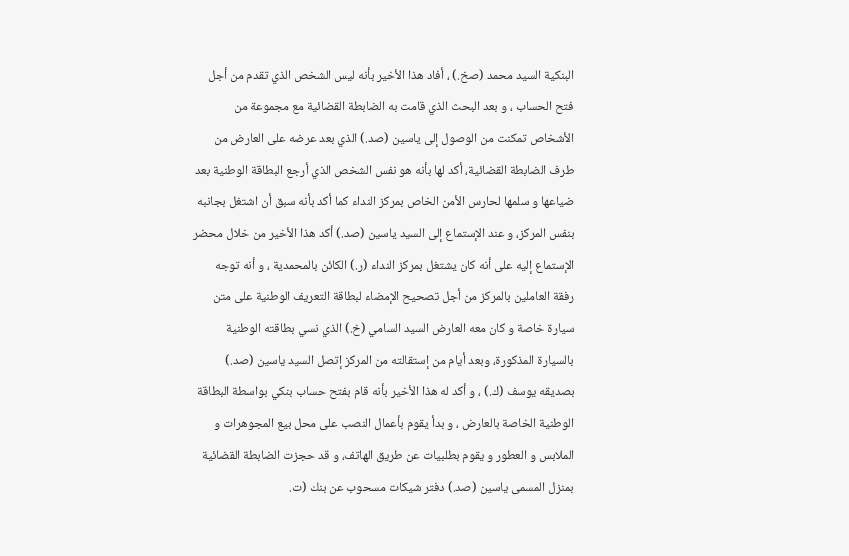البنكية السيد محمد (صخ.) ، أفاد هذا الأخير بأنه ليس الشخص الذي تقدم من أجل فتح الحساب ، و بعد البحث الذي قامت به الضابطة القضائية مع مجموعة من الأشخاص تمكنت من الوصول إلى ياسين (صد.) الذي بعد عرضه على العارض من طرف الضابطة القضائية، أكد لها بأنه هو نفس الشخص الذي أرجع البطاقة الوطنية بعد ضياعها و سلمها لحارس الأمن الخاص بمركز النداء كما أكد بأنه سبق أن اشتغل بجانبه بنفس المركز، و عند الإستماع إلى السيد ياسين (صد.) أكد هذا الأخير من خلال محضر الإستماع إليه على أنه كان يشتغل بمركز النداء (ر.) الكائن بالمحمدية ، و أنه توجه رفقة العاملين بالمركز من أجل تصحيح الإمضاء لبطاقة التعريف الوطنية على متن سيارة خاصة و كان معه العارض السيد السامي (خ.) الذي نسي بطاقته الوطنية بالسيارة المذكورة، وبعد أيام من إستقالته من المركز إتصل السيد ياسين (صد.) بصديقه يوسف (ك.) ، و أكد له هذا الأخير بأنه قام بفتح حساب بنكي بواسطة البطاقة الوطنية الخاصة بالعارض ، و بدأ يقوم بأعمال النصب على محل بيع المجوهرات و الملابس و العطور و يقوم بطلبيات عن طريق الهاتف، و قد حجزت الضابطة القضائية بمنزل المسمی ياسين (صد.) دفتر شيكات مسحوب عن بنك (ت.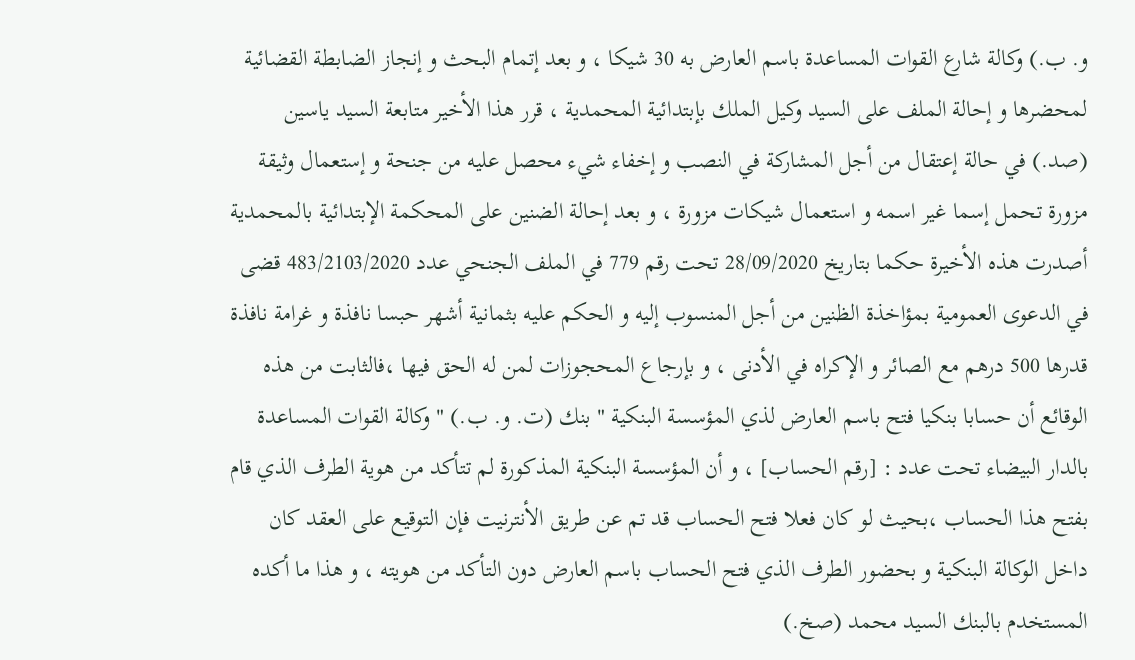و. ب.) وكالة شارع القوات المساعدة باسم العارض به 30 شيكا ، و بعد إتمام البحث و إنجاز الضابطة القضائية لمحضرها و إحالة الملف على السيد وكيل الملك بإبتدائية المحمدية ، قرر هذا الأخير متابعة السيد ياسين (صد.) في حالة إعتقال من أجل المشاركة في النصب و إخفاء شيء محصل عليه من جنحة و إستعمال وثيقة مزورة تحمل إسما غير اسمه و استعمال شيكات مزورة ، و بعد إحالة الضنين على المحكمة الإبتدائية بالمحمدية أصدرت هذه الأخيرة حكما بتاريخ 28/09/2020 تحت رقم 779 في الملف الجنحي عدد 483/2103/2020 قضى في الدعوى العمومية بمؤاخذة الظنين من أجل المنسوب إليه و الحكم عليه بثمانية أشهر حبسا نافذة و غرامة نافذة قدرها 500 درهم مع الصائر و الإكراه في الأدنى ، و بإرجاع المحجوزات لمن له الحق فيها ،فالثابت من هذه الوقائع أن حسابا بنكيا فتح باسم العارض لذي المؤسسة البنكية " بنك (ت. و. ب.) " وكالة القوات المساعدة بالدار البيضاء تحت عدد : [رقم الحساب] ، و أن المؤسسة البنكية المذكورة لم تتأكد من هوية الطرف الذي قام بفتح هذا الحساب ،بحيث لو كان فعلا فتح الحساب قد تم عن طريق الأنترنيت فإن التوقيع على العقد كان داخل الوكالة البنكية و بحضور الطرف الذي فتح الحساب باسم العارض دون التأكد من هويته ، و هذا ما أكده المستخدم بالبنك السيد محمد (صخ.)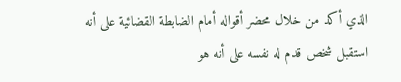الذي أكد من خلال محضر أقواله أمام الضابطة القضائية على أنه استقبل شخص قدم له نفسه على أنه هو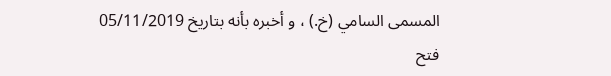المسمى السامي (خ.) ، و أخبره بأنه بتاريخ 05/11/2019 فتح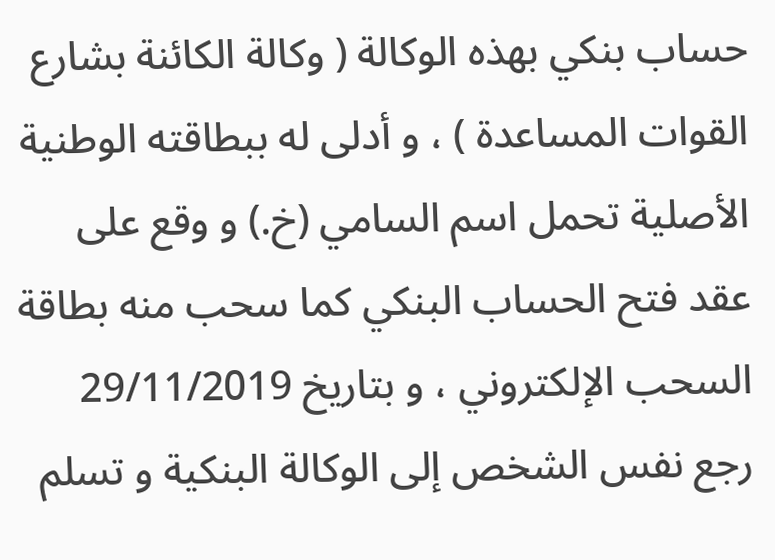حساب بنكي بهذه الوكالة ( وكالة الكائنة بشارع القوات المساعدة ) ، و أدلى له ببطاقته الوطنية الأصلية تحمل اسم السامي (خ.) و وقع على عقد فتح الحساب البنكي كما سحب منه بطاقة السحب الإلكتروني ، و بتاريخ 29/11/2019 رجع نفس الشخص إلى الوكالة البنكية و تسلم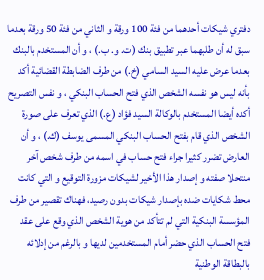دفتري شيكات أحدهما من فئة 100 ورقة و الثاني من فئة 50 ورقة بعدما سبق له أن طلبهما عبر تطبيق بنك (ت. و. ب.) ، و أن المستخدم بالبنك بعدما عرض عليه السيد السامي (خ.) من طرف الضابطة القضائية أكد بأنه ليس هو نفسه الشخص الذي فتح الحساب البنكي ، و نفس التصريح أكده أيضا المستخدم بالوكالة السيد فؤاد (ع.) الذي تعرف على صورة الشخص الذي قام بفتح الحساب البنكي المسمى يوسف (ك.) ، و أن العارض تضرر كثيرا جراء فتح حساب في اسمه من طرف شخص آخر منتحلا صفته و إصدار هذا الأخير لشيكات مزورة التوقيع و التي كانت محط شکایات ضده بإصدار شيكات بدون رصيد، فهناك تقصير من طرف المؤسسة البنكية التي لم تتأكد من هوية الشخص الذي وقع على عقد فتح الحساب الذي حضر أمام المستخدمين لديها و بالرغم من إدلائه بالبطاقة الوطنية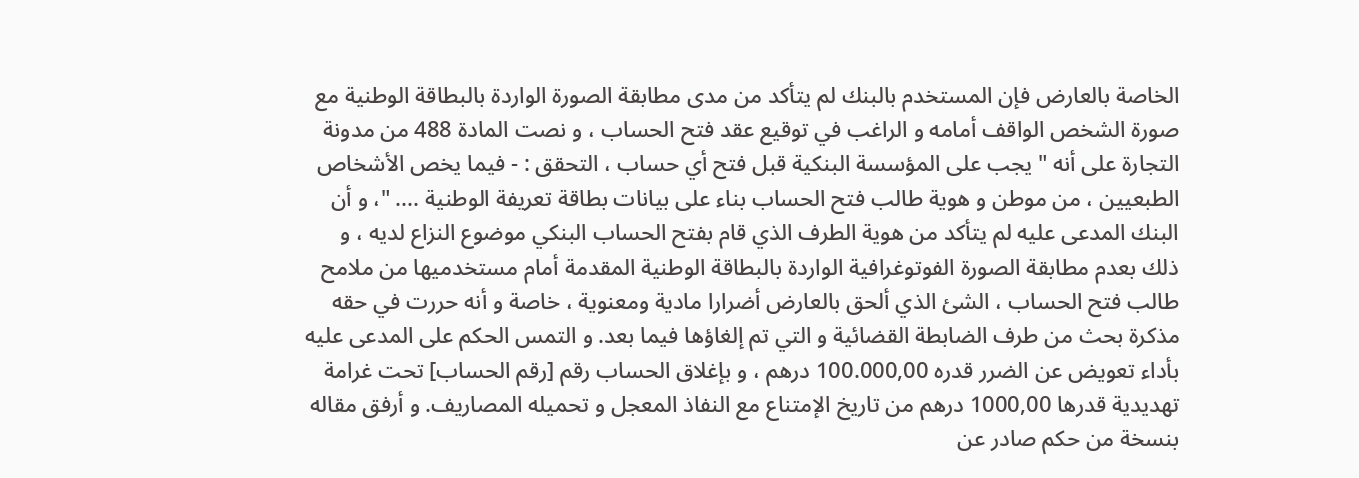الخاصة بالعارض فإن المستخدم بالبنك لم يتأكد من مدى مطابقة الصورة الواردة بالبطاقة الوطنية مع صورة الشخص الواقف أمامه و الراغب في توقيع عقد فتح الحساب ، و نصت المادة 488 من مدونة التجارة على أنه " يجب على المؤسسة البنكية قبل فتح أي حساب ، التحقق : - فيما يخص الأشخاص الطبعيين ، من موطن و هوية طالب فتح الحساب بناء على بيانات بطاقة تعريفة الوطنية .... "، و أن البنك المدعى عليه لم يتأكد من هوية الطرف الذي قام بفتح الحساب البنكي موضوع النزاع لديه ، و ذلك بعدم مطابقة الصورة الفوتوغرافية الواردة بالبطاقة الوطنية المقدمة أمام مستخدميها من ملامح طالب فتح الحساب ، الشئ الذي ألحق بالعارض أضرارا مادية ومعنوية ، خاصة و أنه حررت في حقه مذكرة بحث من طرف الضابطة القضائية و التي تم إلغاؤها فيما بعد. و التمس الحكم على المدعى عليه بأداء تعويض عن الضرر قدره 100.000,00 درهم ، و بإغلاق الحساب رقم [رقم الحساب] تحت غرامة تهديدية قدرها 1000,00 درهم من تاريخ الإمتناع مع النفاذ المعجل و تحميله المصاريف. و أرفق مقاله بنسخة من حكم صادر عن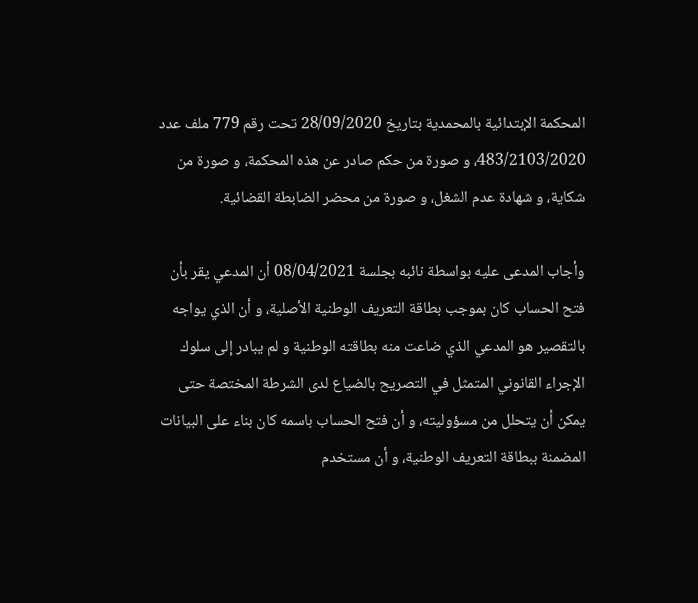المحكمة الإبتدائية بالمحمدية بتاريخ 28/09/2020 تحت رقم 779 ملف عدد 483/2103/2020، و صورة من حكم صادر عن هذه المحكمة، و صورة من شكاية، و شهادة عدم الشغل، و صورة من محضر الضابطة القضائية.

وأجاب المدعى عليه بواسطة نائبه بجلسة 08/04/2021 أن المدعي يقر بأن فتح الحساب كان بموجب بطاقة التعريف الوطنية الأصلية، و أن الذي يواجه بالتقصير هو المدعي الذي ضاعت منه بطاقته الوطنية و لم يبادر إلى سلوك الإجراء القانوني المتمثل في التصريح بالضياع لدى الشرطة المختصة حتى يمكن أن يتحلل من مسؤوليته، و أن فتح الحساب باسمه كان بناء على البيانات المضمنة ببطاقة التعريف الوطنية، و أن مستخدم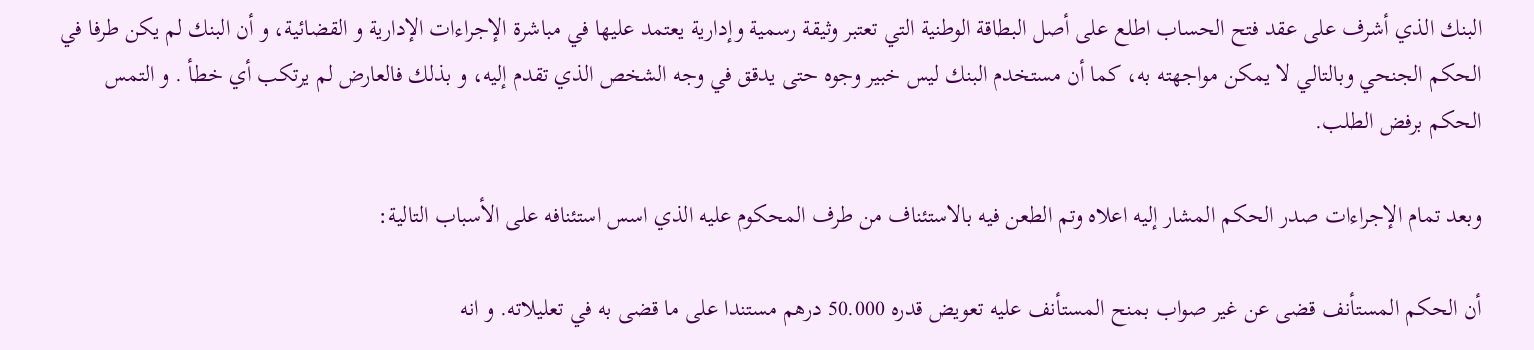البنك الذي أشرف على عقد فتح الحساب اطلع على أصل البطاقة الوطنية التي تعتبر وثيقة رسمية وإدارية يعتمد عليها في مباشرة الإجراءات الإدارية و القضائية، و أن البنك لم يكن طرفا في الحكم الجنحي وبالتالي لا يمكن مواجهته به، كما أن مستخدم البنك ليس خبير وجوه حتى يدقق في وجه الشخص الذي تقدم إليه، و بذلك فالعارض لم يرتكب أي خطأ . و التمس الحكم برفض الطلب.

وبعد تمام الإجراءات صدر الحكم المشار إليه اعلاه وتم الطعن فيه بالاستئناف من طرف المحكوم عليه الذي اسس استئنافه على الأسباب التالية:

أن الحكم المستأنف قضى عن غير صواب بمنح المستأنف عليه تعويض قدره 50.000 درهم مستندا على ما قضى به في تعليلاته. و انه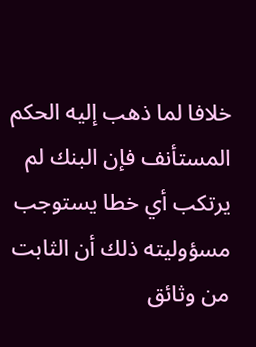خلافا لما ذهب إليه الحكم المستأنف فإن البنك لم يرتكب أي خطا يستوجب مسؤوليته ذلك أن الثابت من وثائق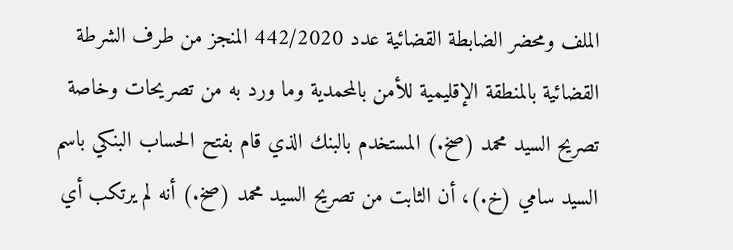الملف ومحضر الضابطة القضائية عدد 442/2020 المنجز من طرف الشرطة القضائية بالمنطقة الإقليمية للأمن بالمحمدية وما ورد به من تصريحات وخاصة تصريح السيد محمد (صخ.) المستخدم بالبنك الذي قام بفتح الحساب البنكي باسم السيد سامي (خ.)، أن الثابت من تصريح السيد محمد (صخ.) أنه لم يرتكب أي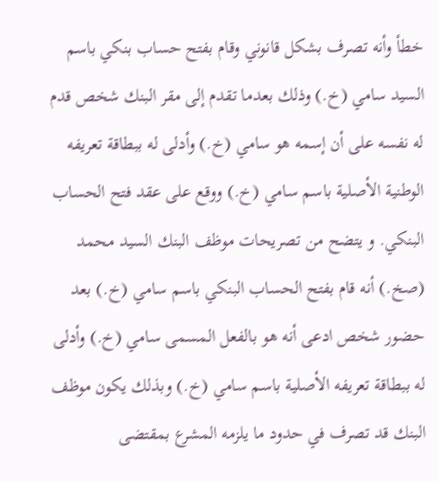خطأ وأنه تصرف بشكل قانوني وقام بفتح حساب بنكي باسم السيد سامي (خ.) وذلك بعدما تقدم إلى مقر البنك شخص قدم له نفسه على أن إسمه هو سامي (خ.) وأدلى له ببطاقة تعريفه الوطنية الأصلية باسم سامي (خ.) ووقع على عقد فتح الحساب البنكي. و يتضح من تصريحات موظف البنك السيد محمد (صخ.) أنه قام بفتح الحساب البنكي باسم سامي (خ.) بعد حضور شخص ادعى أنه هو بالفعل المسمی سامي (خ.) وأدلى له ببطاقة تعريفه الأصلية باسم سامي (خ.) وبذلك يكون موظف البنك قد تصرف في حدود ما يلزمه المشرع بمقتضى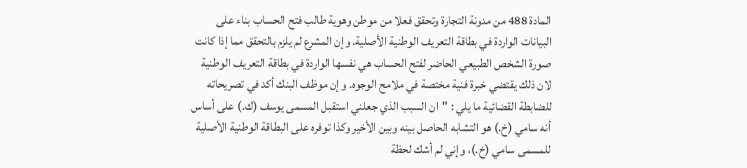المادة 488 من مدونة التجارة وتحقق فعلا من موطن وهوية طالب فتح الحساب بناء على البيانات الواردة في بطاقة التعريف الوطنية الأصلية. وإن المشرع لم يلزم بالتحقق مما إذا كانت صورة الشخص الطبيعي الحاضر لفتح الحساب هي نفسها الواردة في بطاقة التعريف الوطنية لان ذلك يقتضي خبرة فنية مختصة في ملامح الوجوه. و إن موظف البنك أكد في تصريحاته للضابطة القضائية ما يلي : "ان السبب الذي جعلني استقبل المسمى يوسف (ك.) على أساس أنه سامي (خ.) هو التشابه الحاصل بينه وبين الأخير وكذا توفره على البطاقة الوطنية الأصلية للمسمى سامي (خ.)، وإني لم أشك لحظة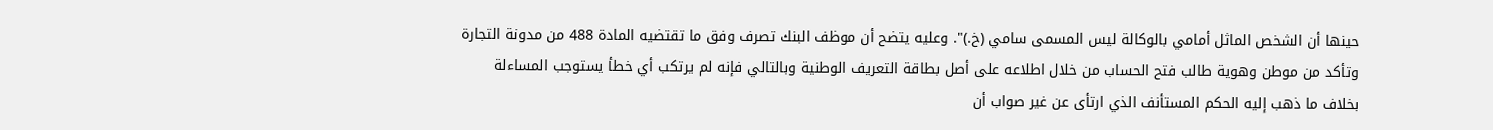حينها أن الشخص الماثل أمامي بالوكالة ليس المسمى سامي (خ.)". وعليه يتضح أن موظف البنك تصرف وفق ما تقتضيه المادة 488 من مدونة التجارة وتأكد من موطن وهوية طالب فتح الحساب من خلال اطلاعه على أصل بطاقة التعريف الوطنية وبالتالي فإنه لم يرتكب أي خطأ يستوجب المساءلة بخلاف ما ذهب إليه الحكم المستأنف الذي ارتأى عن غير صواب أن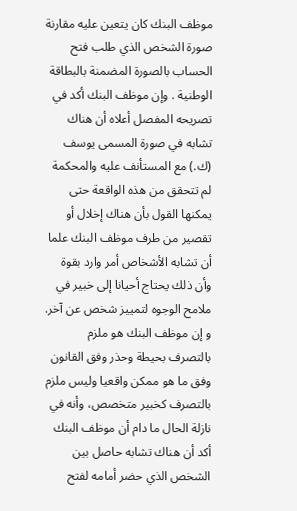موظف البنك كان يتعين عليه مقارنة صورة الشخص الذي طلب فتح الحساب بالصورة المضمنة بالبطاقة الوطنية . وإن موظف البنك أكد في تصريحه المفصل أعلاه أن هناك تشابه في صورة المسمی يوسف (ك.) مع المستأنف عليه والمحكمة لم تتحقق من هذه الواقعة حتى يمكنها القول بأن هناك إخلال أو تقصير من طرف موظف البنك علما أن تشابه الأشخاص أمر وارد بقوة وأن ذلك يحتاج أحيانا إلى خبير في ملامح الوجوه لتمييز شخص عن آخر. و إن موظف البنك هو ملزم بالتصرف بحيطة وحذر وفق القانون وفق ما هو ممكن واقعيا وليس ملزم بالتصرف كخبير متخصص، وأنه في نازلة الحال ما دام أن موظف البنك أكد أن هناك تشابه حاصل بين الشخص الذي حضر أمامه لفتح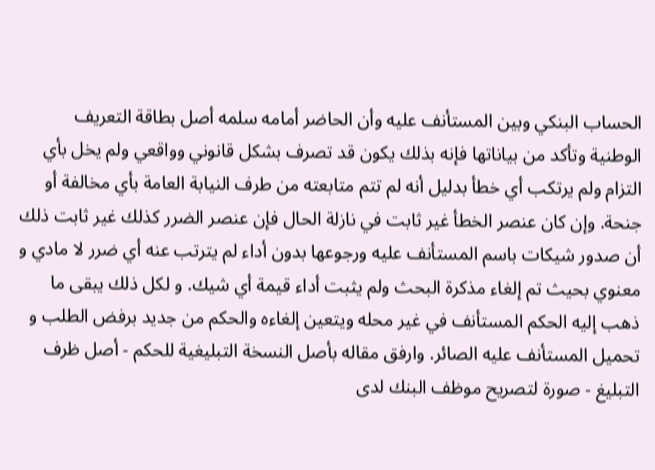الحساب البنكي وبين المستأنف عليه وأن الحاضر أمامه سلمه أصل بطاقة التعريف الوطنية وتأكد من بياناتها فإنه بذلك يكون قد تصرف بشكل قانوني وواقعي ولم يخل بأي التزام ولم يرتكب أي خطأ بدليل أنه لم تتم متابعته من طرف النيابة العامة بأي مخالفة أو جنحة. وإن كان عنصر الخطأ غير ثابت في نازلة الحال فإن عنصر الضرر كذلك غير ثابت ذلك أن صدور شيكات باسم المستأنف عليه ورجوعها بدون أداء لم يترتب عنه أي ضرر لا مادي و معنوي بحيث تم إلغاء مذكرة البحث ولم يثبت أداء قيمة أي شيك. و لكل ذلك يبقى ما ذهب إليه الحكم المستأنف في غير محله ويتعين إلغاءه والحكم من جديد برفض الطلب و تحميل المستأنف عليه الصائر. وارفق مقاله بأصل النسخة التبليغية للحكم - أصل ظرف التبليغ - صورة لتصريح موظف البنك لدى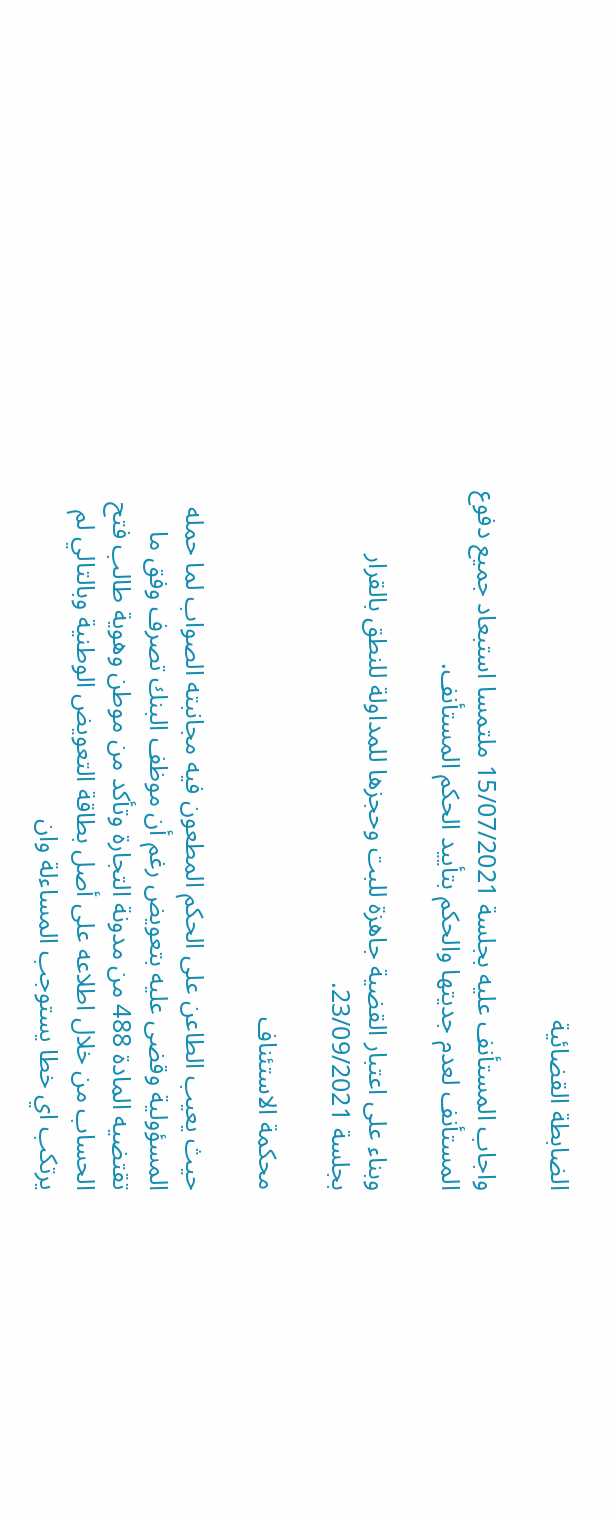الضابطة القضائية

واجاب المستأنف عليه بجلسة 15/07/2021 ملتمسا استبعاد جميع دفوع المستأنف لعدم جديتها والحكم بتأييد الحكم المستأنف.

وبناء على اعتبار القضية جاهزة للبت وحجزها للمداولة للنطق بالقرار بجلسة 23/09/2021.

محكمة الاستئناف

حيث يعيب الطاعن على الحكم المطعون فيه مجانبته الصواب لما حمله المسؤولية وقضى عليه بتعويض رغم أن موظف البنك تصرف وفق ما تقتضيه المادة 488 من مدونة التجارة وتأكد من موطن وهوية طالب فتح الحساب من خلال اطلاعه على أصل بطاقة التعويض الوطنية وبالتالي لم يرتكب اي خطا يستوجب المساءلة وان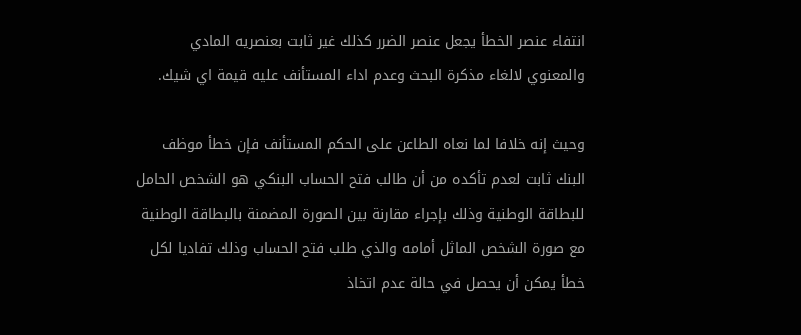انتفاء عنصر الخطأ يجعل عنصر الضرر كذلك غير ثابت بعنصريه المادي والمعنوي لالغاء مذكرة البحث وعدم اداء المستأنف عليه قيمة اي شيك.

وحيث إنه خلافا لما نعاه الطاعن على الحكم المستأنف فإن خطأ موظف البنك ثابت لعدم تأكده من أن طالب فتح الحساب البنكي هو الشخص الحامل للبطاقة الوطنية وذلك بإجراء مقارنة بين الصورة المضمنة بالبطاقة الوطنية مع صورة الشخص الماثل أمامه والذي طلب فتح الحساب وذلك تفاديا لكل خطأ يمكن أن يحصل في حالة عدم اتخاذ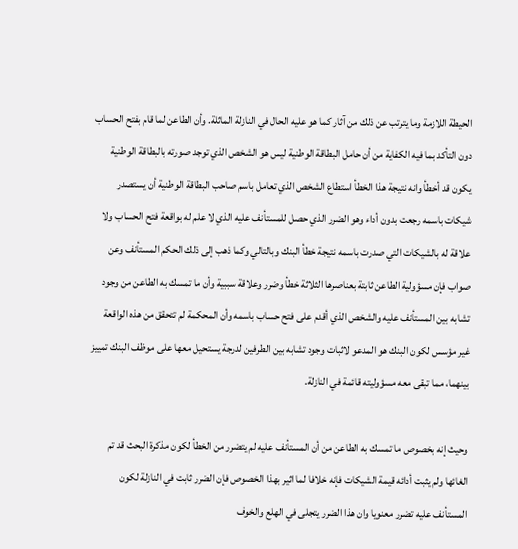الحيطة اللازمة وما يترتب عن ذلك من آثار كما هو عليه الحال في النازلة الماثلة. وأن الطاعن لما قام بفتح الحساب دون التأكد بما فيه الكفاية من أن حامل البطاقة الوطنية ليس هو الشخص الذي توجد صورته بالبطاقة الوطنية يكون قد أخطأ وانه نتيجة هذا الخطأ استطاع الشخص الذي تعامل باسم صاحب البطاقة الوطنية أن يستصدر شيكات باسمه رجعت بدون أداء وهو الضرر الذي حصل للمستأنف عليه الذي لا علم له بواقعة فتح الحساب ولا علاقة له بالشيكات التي صدرت باسمه نتيجة خطأ البنك وبالتالي وكما ذهب إلى ذلك الحكم المستأنف وعن صواب فإن مسؤولية الطاعن ثابتة بعناصرها الثلاثة خطأ وضرر وعلاقة سببية وأن ما تمسك به الطاعن من وجود تشابه بين المستأنف عليه والشخص الذي أقدم على فتح حساب باسمه وأن المحكمة لم تتحقق من هذه الواقعة غير مؤسس لكون البنك هو المدعو لاثبات وجود تشابه بين الطرفين لدرجة يستحيل معها على موظف البنك تمييز بينهما، مما تبقى معه مسؤوليته قائمة في النازلة.

وحيث إنه بخصوص ما تمسك به الطاعن من أن المستأنف عليه لم يتضرر من الخطأ لكون مذكرة البحث قد تم الغائها ولم يثبت أدائه قيمة الشيكات فإنه خلافا لما اثير بهذا الخصوص فإن الضرر ثابت في النازلة لكون المستأنف عليه تضرر معنويا وان هذا الضرر يتجلى في الهلع والخوف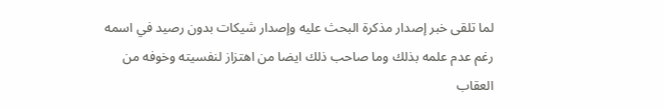لما تلقى خبر إصدار مذكرة البحث عليه وإصدار شيكات بدون رصيد في اسمه رغم عدم علمه بذلك وما صاحب ذلك ايضا من اهتزاز لنفسيته وخوفه من العقاب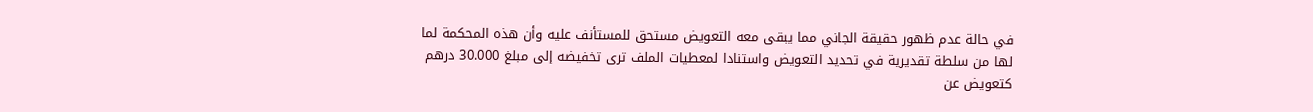في حالة عدم ظهور حقيقة الجاني مما يبقى معه التعويض مستحق للمستأنف عليه وأن هذه المحكمة لما لها من سلطة تقديرية في تحديد التعويض واستنادا لمعطيات الملف ترى تخفيضه إلى مبلغ 30.000 درهم كتعويض عن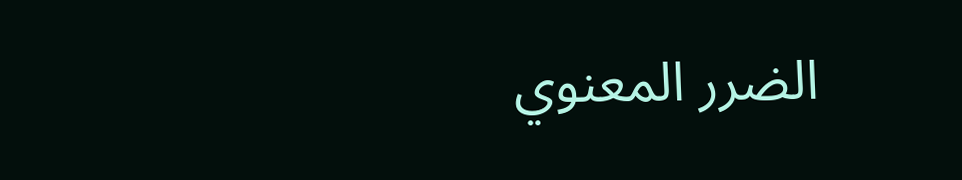الضرر المعنوي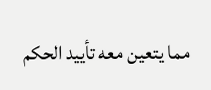مما يتعين معه تأييد الحكم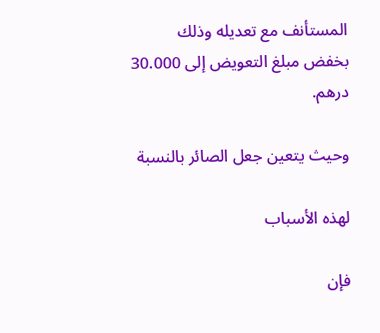المستأنف مع تعديله وذلك بخفض مبلغ التعويض إلى 30.000 درهم.

وحيث يتعين جعل الصائر بالنسبة

لهذه الأسباب

فإن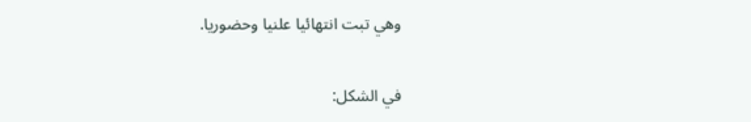وهي تبت انتهائيا علنيا وحضوريا.

في الشكل: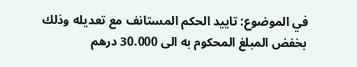في الموضوع: تاييد الحكم المستانف مع تعديله وذلك بخفض المبلغ المحكوم به الى 30.000 درهم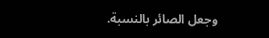وجعل الصائر بالنسبة.